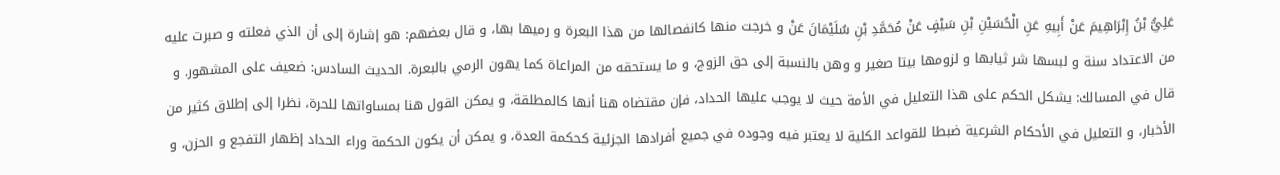عَلِيُّ بْنُ إِبْرَاهِيمَ عَنْ أَبِيهِ عَنِ الْحُسَيْنِ بْنِ سَيْفٍ عَنْ مُحَمَّدِ بْنِ سُلَيْمَانَ عَنْ و خرجت منها كانفصالها من هذا البعرة و رميها بها، و قال بعضهم: هو إشارة إلى أن الذي فعلته و صبرت عليه من الاعتداد سنة و لبسها شر ثيابها و لزومها بيتا صغير و وهن بالنسبة إلى حق الزوج، و ما يستحقه من المراعاة كما يهون الرمي بالبعرة. الحديث السادس: ضعيف على المشهور. و قال في المسالك: يشكل الحكم على هذا التعليل في الأمة حيث لا يوجب عليها الحداد، فإن مقتضاه هنا أنها كالمطلقة، و يمكن القول هنا بمساواتها للحرة، نظرا إلى إطلاق كثير من الأخبار، و التعليل في الأحكام الشرعية ضبطا للقواعد الكلية لا يعتبر فيه وجوده في جميع أفرادها الجزئية كحكمة العدة، و يمكن أن يكون الحكمة وراء الحداد إظهار التفجع و الحزن، و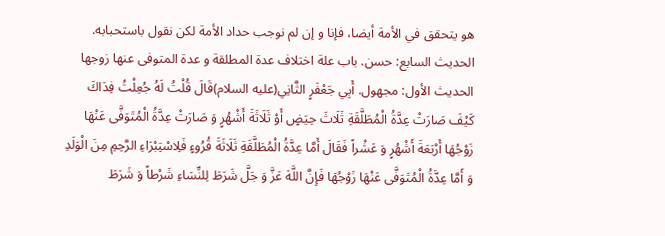هو يتحقق في الأمة أيضا، فإنا و إن لم نوجب حداد الأمة لكن نقول باستحبابه. الحديث السابع: حسن. باب علة اختلاف عدة المطلقة و عدة المتوفى عنها زوجها الحديث الأول: مجهول. أَبِي جَعْفَرٍ الثَّانِي(عليه السلام)قَالَ قُلْتُ لَهُ جُعِلْتُ فِدَاكَ كَيْفَ صَارَتْ عِدَّةُ الْمُطَلَّقَةِ ثَلَاثَ حِيَضٍ أَوْ ثَلَاثَةَ أَشْهُرٍ وَ صَارَتْ عِدَّةُ الْمُتَوَفَّى عَنْهَا زَوْجُهَا أَرْبَعَةَ أَشْهُرٍ وَ عَشْراً فَقَالَ أَمَّا عِدَّةُ الْمُطَلَّقَةِ ثَلَاثَةَ قُرُوءٍ فَلِاسْتِبْرَاءِ الرَّحِمِ مِنَ الْوَلَدِ وَ أَمَّا عِدَّةُ الْمُتَوَفَّى عَنْهَا زَوْجُهَا فَإِنَّ اللَّهَ عَزَّ وَ جَلَّ شَرَطَ لِلنِّسَاءِ شَرْطاً وَ شَرَطَ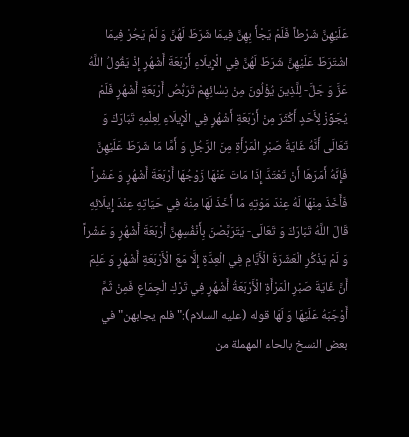عَلَيْهِنَّ شَرْطاً فَلَمْ يَجْأَ بِهِنَّ فِيمَا شَرَطَ لَهُنَّ وَ لَمْ يَجُرْ فِيمَا اشْتَرَطَ عَلَيْهِنَّ شَرَطَ لَهُنَّ فِي الْإِيلَاءِ أَرْبَعَةَ أَشْهُرٍ إِذْ يَقُولُ اللَّهُ عَزَّ وَ جَلَّ- لِلَّذِينَ يُؤْلُونَ مِنْ نِسٰائِهِمْ تَرَبُّصُ أَرْبَعَةِ أَشْهُرٍ فَلَمْ يُجَوِّزْ لِأَحَدٍ أَكْثَرَ مِنْ أَرْبَعَةِ أَشْهُرٍ فِي الْإِيلَاءِ لِعِلْمِهِ تَبَارَكَ وَ تَعَالَى أَنَّهُ غَايَةُ صَبْرِ الْمَرْأَةِ مِنَ الرَّجُلِ وَ أَمَّا مَا شَرَطَ عَلَيْهِنَّ فَإِنَّهُ أَمَرَهَا أَنْ تَعْتَدَّ إِذَا مَاتَ عَنْهَا زَوْجُهَا أَرْبَعَةَ أَشْهُرٍ وَ عَشْراً فَأَخَذَ مِنْهَا لَهُ عِنْدَ مَوْتِهِ مَا أَخَذَ لَهَا مِنْهُ فِي حَيَاتِهِ عِنْدَ إِيلَائِهِ قَالَ اللَّهُ تَبَارَكَ وَ تَعَالَى- يَتَرَبَّصْنَ بِأَنْفُسِهِنَّ أَرْبَعَةَ أَشْهُرٍ وَ عَشْراً وَ لَمْ يَذْكُرِ الْعَشَرَةَ الْأَيَّامِ فِي الْعِدَّةِ إِلَّا مَعَ الْأَرْبَعَةِ أَشْهُرٍ وَ عَلِمَ أَنَّ غَايَةَ صَبْرِ الْمَرْأَةِ الْأَرْبَعَةُ أَشْهُرٍ فِي تَرْكِ الْجِمَاعِ فَمِنْ ثَمَّ أَوْجَبَهُ عَلَيْهَا وَ لَهَا قوله (عليه السلام):" فلم يجابهن" في بعض النسخ بالحاء المهملة من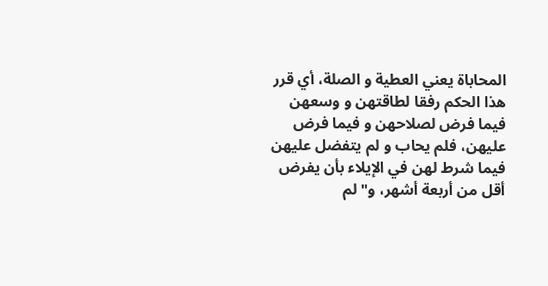المحاباة يعني العطية و الصلة، أي قرر هذا الحكم رفقا لطاقتهن و وسعهن فيما فرض لصلاحهن و فيما فرض عليهن، فلم يحاب و لم يتفضل عليهن فيما شرط لهن في الإيلاء بأن يفرض أقل من أربعة أشهر، و" لم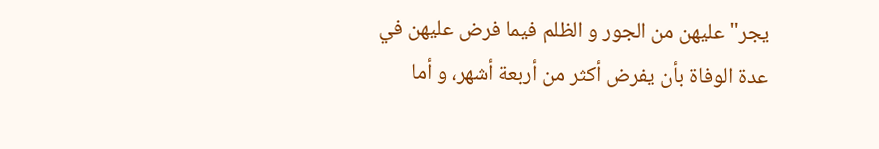يجر" عليهن من الجور و الظلم فيما فرض عليهن في عدة الوفاة بأن يفرض أكثر من أربعة أشهر، و أما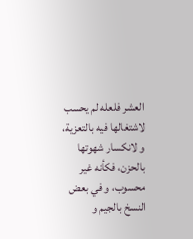العشر فلعله لم يحسب لاشتغالها فيه بالتعزية، و لانكسار شهوتها بالحزن، فكأنه غير محسوب، و في بعض النسخ بالجيم و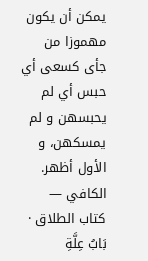يمكن أن يكون مهموزا من جأى كسعى أي حبس أي لم يحبسهن و لم يمسكهن، و الأول أظهر.
الكافي — كتاب الطلاق · بَابُ عِلَّةِ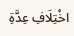اخْتِلَافِ عِدَّةِ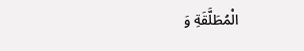الْمُطَلَّقَةِ وَ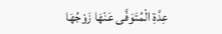عِدَّةِ الْمُتَوَفَّى عَنْهَا زَوْجُهَا